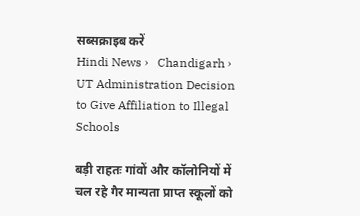सब्सक्राइब करें
Hindi News ›   Chandigarh ›   UT Administration Decision to Give Affiliation to Illegal Schools

बड़ी राहतः गांवों और कॉलोनियों में चल रहे गैर मान्यता प्राप्त स्कूलों को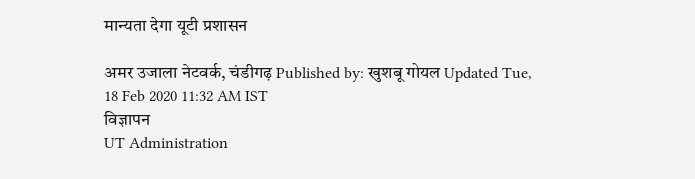मान्यता देगा यूटी प्रशासन

अमर उजाला नेटवर्क, चंडीगढ़ Published by: खुशबू गोयल Updated Tue, 18 Feb 2020 11:32 AM IST
विज्ञापन
UT Administration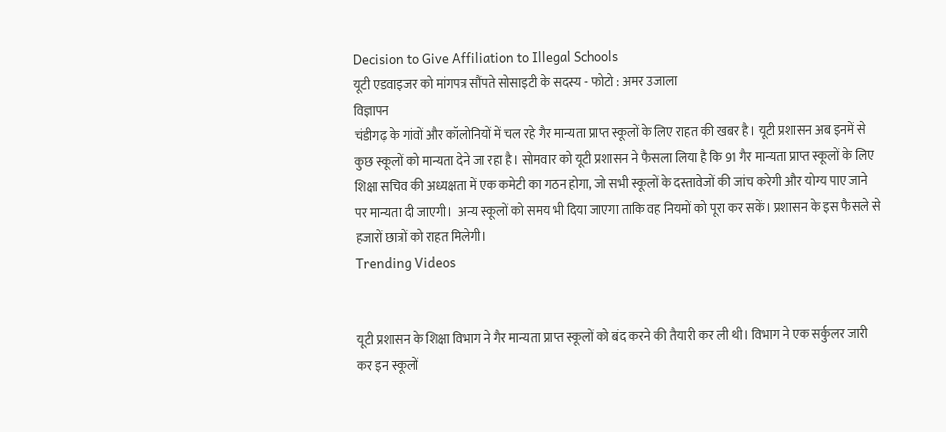Decision to Give Affiliation to Illegal Schools
यूटी एडवाइजर को मांगपत्र सौंपते सोसाइटी के सदस्य - फोटो : अमर उजाला
विज्ञापन
चंडीगढ़ के गांवों और कॉलोनियों में चल रहे गैर मान्यता प्राप्त स्कूलों के लिए राहत की खबर है। यूटी प्रशासन अब इनमें से कुछ स्कूलों को मान्यता देने जा रहा है। सोमवार को यूटी प्रशासन ने फैसला लिया है कि 91 गैर मान्यता प्राप्त स्कूलों के लिए शिक्षा सचिव की अध्यक्षता में एक कमेटी का गठन होगा, जो सभी स्कूलों के दस्तावेजों की जांच करेगी और योग्य पाए जाने पर मान्यता दी जाएगी।  अन्य स्कूलों को समय भी दिया जाएगा ताकि वह नियमों को पूरा कर सकें। प्रशासन के इस फैसले से हजारों छात्रों को राहत मिलेगी।
Trending Videos


यूटी प्रशासन के शिक्षा विभाग ने गैर मान्यता प्राप्त स्कूलों को बंद करने की तैयारी कर ली थी। विभाग ने एक सर्कुलर जारी कर इन स्कूलों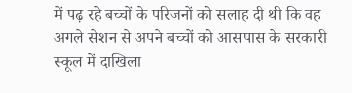में पढ़ रहे बच्चों के परिजनों को सलाह दी थी कि वह अगले सेशन से अपने बच्चों को आसपास के सरकारी स्कूल में दाखिला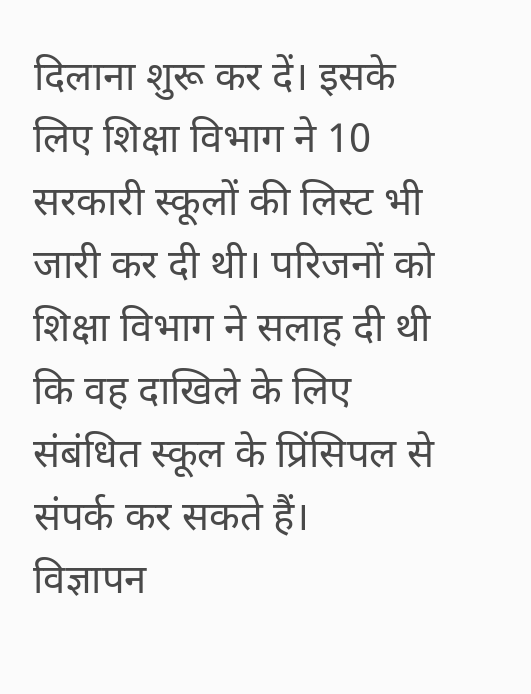दिलाना शुरू कर दें। इसके लिए शिक्षा विभाग ने 10 सरकारी स्कूलों की लिस्ट भी जारी कर दी थी। परिजनों को शिक्षा विभाग ने सलाह दी थी कि वह दाखिले के लिए संबंधित स्कूल के प्रिंसिपल से संपर्क कर सकते हैं।
विज्ञापन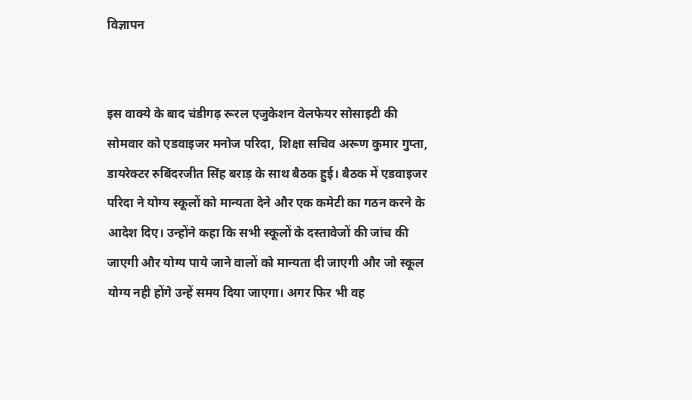विज्ञापन


इस वाक्ये के बाद चंडीगढ़ रूरल एजुकेशन वेलफेयर सोसाइटी की सोमवार को एडवाइजर मनोज परिदा, शिक्षा सचिव अरूण कुमार गुप्ता, डायरेक्टर रुबिंदरजीत सिंह बराड़ के साथ बैठक हुई। बैठक में एडवाइजर परिदा ने योग्य स्कूलों को मान्यता देने और एक कमेटी का गठन करने के आदेश दिए। उन्होंने कहा कि सभी स्कूलों के दस्तावेजों की जांच की जाएगी और योग्य पाये जाने वालों को मान्यता दी जाएगी और जो स्कूल योग्य नही होंगे उन्हें समय दिया जाएगा। अगर फिर भी वह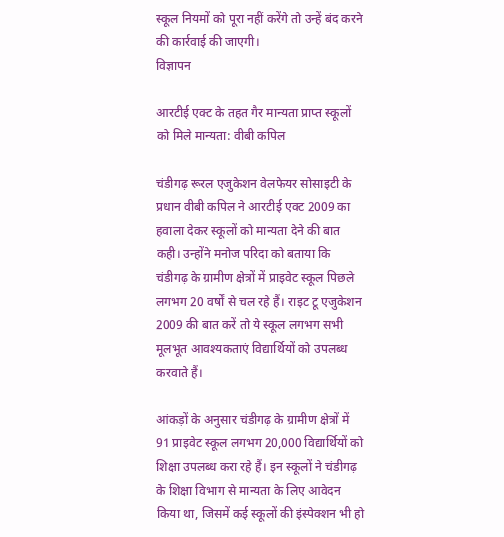स्कूल नियमों को पूरा नहीं करेंगे तो उन्हें बंद करने की कार्रवाई की जाएगी।
विज्ञापन

आरटीई एक्ट के तहत गैर मान्यता प्राप्त स्कूलों को मिले मान्यता: वीबी कपिल

चंडीगढ़ रूरल एजुकेशन वेलफेयर सोसाइटी के प्रधान वीबी कपिल ने आरटीई एक्ट 2009 का हवाला देकर स्कूलों को मान्यता देने की बात कही। उन्होंने मनोज परिदा को बताया कि चंडीगढ़ के ग्रामीण क्षेत्रों में प्राइवेट स्कूल पिछले लगभग 20 वर्षों से चल रहे हैं। राइट टू एजुकेशन 2009 की बात करें तो ये स्कूल लगभग सभी मूलभूत आवश्यकताएं विद्यार्थियों को उपलब्ध करवाते हैं।

आंकड़ों के अनुसार चंडीगढ़ के ग्रामीण क्षेत्रों में 91 प्राइवेट स्कूल लगभग 20,000 विद्यार्थियों को शिक्षा उपलब्ध करा रहे हैं। इन स्कूलों ने चंडीगढ़ के शिक्षा विभाग से मान्यता के लिए आवेदन किया था, जिसमें कई स्कूलों की इंस्पेक्शन भी हो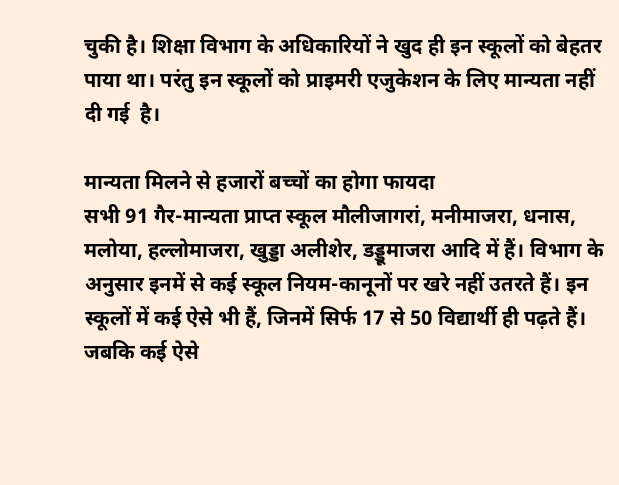चुकी है। शिक्षा विभाग के अधिकारियों ने खुद ही इन स्कूलों को बेहतर पाया था। परंतु इन स्कूलों को प्राइमरी एजुकेशन के लिए मान्यता नहीं दी गई  है।

मान्यता मिलने से हजारों बच्चों का होगा फायदा
सभी 91 गैर-मान्यता प्राप्त स्कूल मौलीजागरां, मनीमाजरा, धनास, मलोया, हल्लोमाजरा, खुड्डा अलीशेर, डड्डूमाजरा आदि में हैं। विभाग के अनुसार इनमें से कई स्कूल नियम-कानूनों पर खरे नहीं उतरते हैं। इन स्कूलों में कई ऐसे भी हैं, जिनमें सिर्फ 17 से 50 विद्यार्थी ही पढ़ते हैं। जबकि कई ऐसे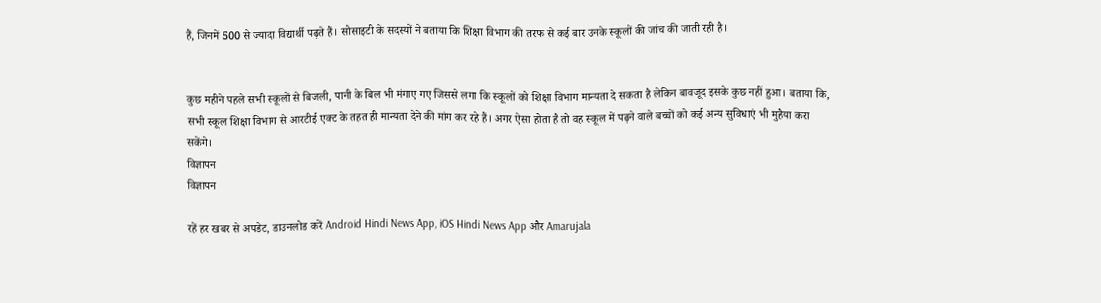हैं, जिनमें 500 से ज्यादा विद्यार्थी पढ़ते हैं। सोसाइटी के सदस्यों ने बताया कि शिक्षा विभाग की तरफ से कई बार उनके स्कूलों की जांच की जाती रही है।


कुछ महीने पहले सभी स्कूलों से बिजली, पानी के बिल भी मंगाए गए जिससे लगा कि स्कूलों को शिक्षा विभाग मान्यता दे सकता है लेकिन बावजूद इसके कुछ नहीं हुआ। बताया कि, सभी स्कूल शिक्षा विभाग से आरटीई एक्ट के तहत ही मान्यता देने की मांग कर रहे हैं। अगर ऐसा होता है तो वह स्कूल में पढ़ने वाले बच्चों को कई अन्य सुविधाएं भी मुहैया करा सकेंगे।
विज्ञापन
विज्ञापन

रहें हर खबर से अपडेट, डाउनलोड करें Android Hindi News App, iOS Hindi News App और Amarujala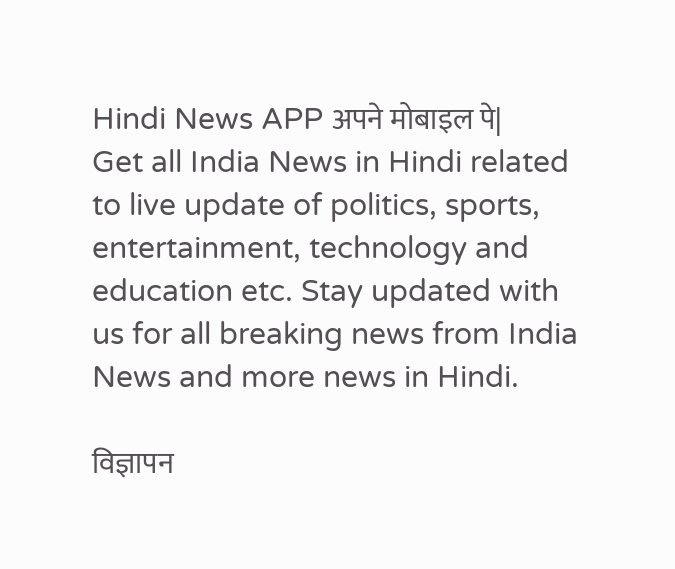Hindi News APP अपने मोबाइल पे|
Get all India News in Hindi related to live update of politics, sports, entertainment, technology and education etc. Stay updated with us for all breaking news from India News and more news in Hindi.

विज्ञापन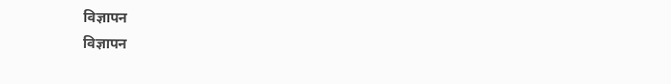विज्ञापन
विज्ञापन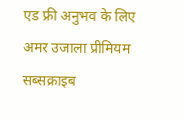एड फ्री अनुभव के लिए अमर उजाला प्रीमियम सब्सक्राइब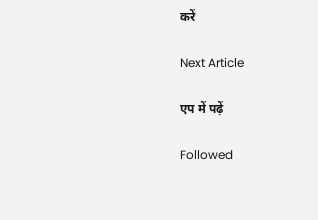करें

Next Article

एप में पढ़ें

Followed